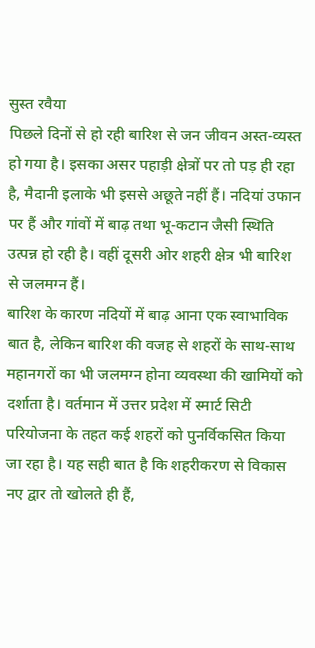सुस्त रवैया
पिछले दिनों से हो रही बारिश से जन जीवन अस्त-व्यस्त हो गया है। इसका असर पहाड़ी क्षेत्रों पर तो पड़ ही रहा है, मैदानी इलाके भी इससे अछूते नहीं हैं। नदियां उफान पर हैं और गांवों में बाढ़ तथा भू-कटान जैसी स्थिति उत्पन्न हो रही है। वहीं दूसरी ओर शहरी क्षेत्र भी बारिश से जलमग्न हैं।
बारिश के कारण नदियों में बाढ़ आना एक स्वाभाविक बात है, लेकिन बारिश की वजह से शहरों के साथ-साथ महानगरों का भी जलमग्न होना व्यवस्था की खामियों को दर्शाता है। वर्तमान में उत्तर प्रदेश में स्मार्ट सिटी परियोजना के तहत कई शहरों को पुनर्विकसित किया जा रहा है। यह सही बात है कि शहरीकरण से विकास नए द्वार तो खोलते ही हैं,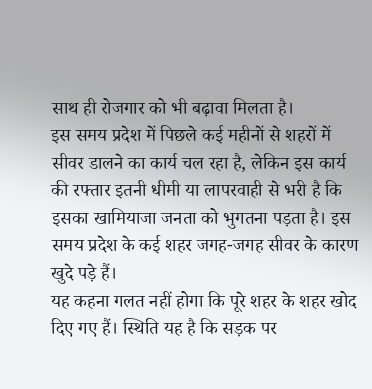साथ ही रोजगार को भी बढ़ावा मिलता है।
इस समय प्रदेश में पिछले कई महीनों से शहरों में सीवर डालने का कार्य चल रहा है, लेकिन इस कार्य की रफ्तार इतनी धीमी या लापरवाही से भरी है कि इसका खामियाजा जनता को भुगतना पड़ता है। इस समय प्रदेश के कई शहर जगह-जगह सीवर के कारण खुदे पड़े हैं।
यह कहना गलत नहीं होगा कि पूरे शहर के शहर खोद दिए गए हैं। स्थिति यह है कि सड़क पर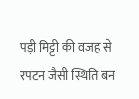पड़ी मिट्टी की वजह से रपटन जैसी स्थिति बन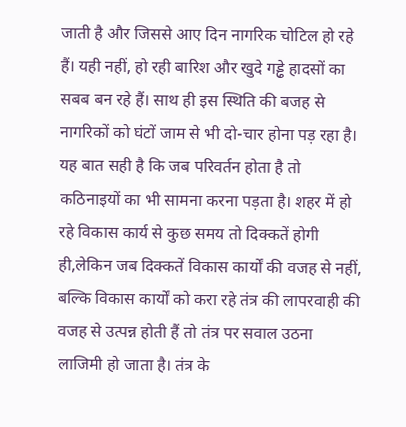जाती है और जिससे आए दिन नागरिक चोटिल हो रहे हैं। यही नहीं, हो रही बारिश और खुदे गड्ढे हादसों का सबब बन रहे हैं। साथ ही इस स्थिति की बजह से नागरिकों को घंटों जाम से भी दो-चार होना पड़ रहा है।
यह बात सही है कि जब परिवर्तन होता है तो कठिनाइयों का भी सामना करना पड़ता है। शहर में हो रहे विकास कार्य से कुछ समय तो दिक्कतें होगी ही,लेकिन जब दिक्कतें विकास कार्यों की वजह से नहीं, बल्कि विकास कार्यों को करा रहे तंत्र की लापरवाही की वजह से उत्पन्न होती हैं तो तंत्र पर सवाल उठना लाजिमी हो जाता है। तंत्र के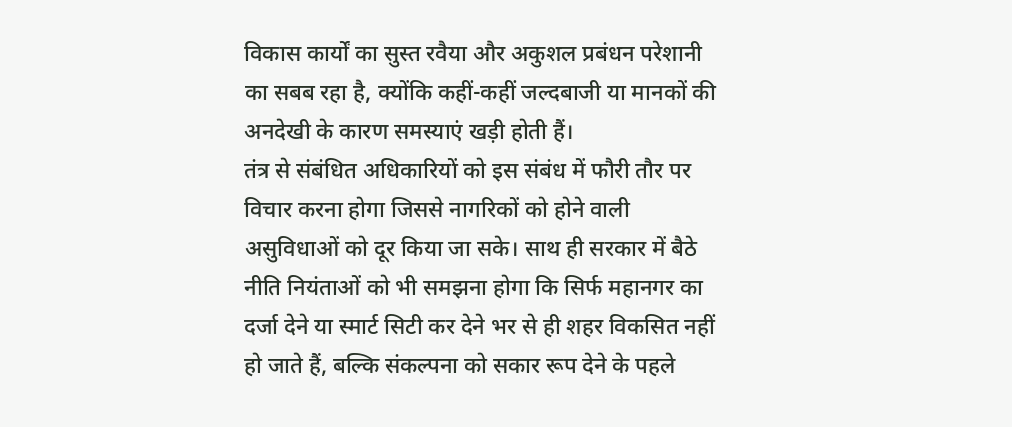विकास कार्यों का सुस्त रवैया और अकुशल प्रबंधन परेशानी का सबब रहा है, क्योंकि कहीं-कहीं जल्दबाजी या मानकों की अनदेखी के कारण समस्याएं खड़ी होती हैं।
तंत्र से संबंधित अधिकारियों को इस संबंध में फौरी तौर पर विचार करना होगा जिससे नागरिकों को होने वाली असुविधाओं को दूर किया जा सके। साथ ही सरकार में बैठे नीति नियंताओं को भी समझना होगा कि सिर्फ महानगर का दर्जा देने या स्मार्ट सिटी कर देने भर से ही शहर विकसित नहीं हो जाते हैं, बल्कि संकल्पना को सकार रूप देने के पहले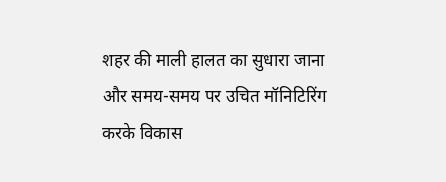शहर की माली हालत का सुधारा जाना और समय-समय पर उचित मॉनिटिरिंग करके विकास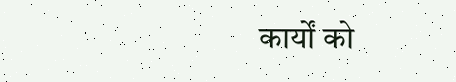कार्यों को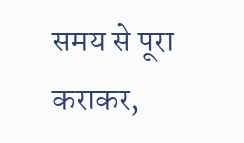समय से पूरा कराकर,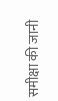समीक्षा की जानी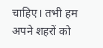चाहिए। तभी हम अपने शहरों को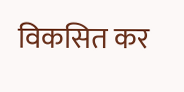विकसित कर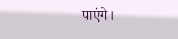पाएंगे।